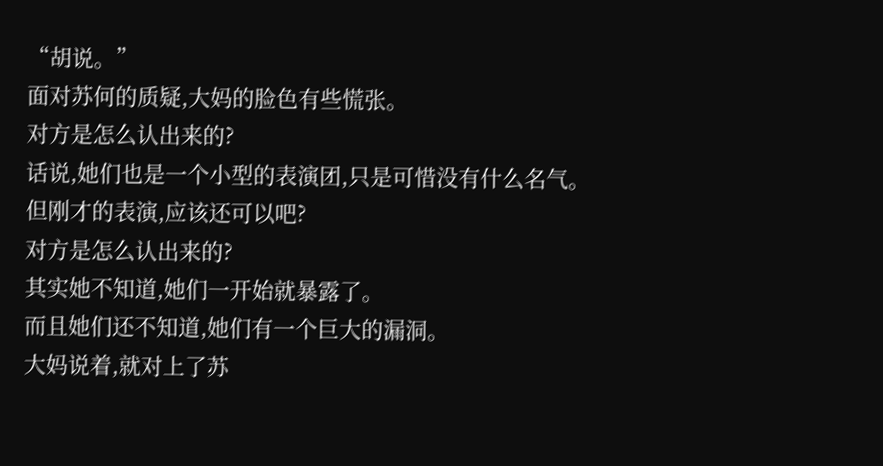“胡说。”
面对苏何的质疑,大妈的脸色有些慌张。
对方是怎么认出来的?
话说,她们也是一个小型的表演团,只是可惜没有什么名气。
但刚才的表演,应该还可以吧?
对方是怎么认出来的?
其实她不知道,她们一开始就暴露了。
而且她们还不知道,她们有一个巨大的漏洞。
大妈说着,就对上了苏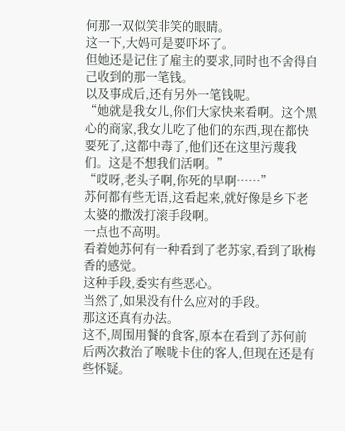何那一双似笑非笑的眼睛。
这一下,大妈可是要吓坏了。
但她还是记住了雇主的要求,同时也不舍得自己收到的那一笔钱。
以及事成后,还有另外一笔钱呢。
“她就是我女儿,你们大家快来看啊。这个黑心的商家,我女儿吃了他们的东西,现在都快要死了,这都中毒了,他们还在这里污蔑我们。这是不想我们活啊。”
“哎呀,老头子啊,你死的早啊……”
苏何都有些无语,这看起来,就好像是乡下老太婆的撒泼打滚手段啊。
一点也不高明。
看着她苏何有一种看到了老苏家,看到了耿梅香的感觉。
这种手段,委实有些恶心。
当然了,如果没有什么应对的手段。
那这还真有办法。
这不,周围用餐的食客,原本在看到了苏何前后两次救治了喉咙卡住的客人,但现在还是有些怀疑。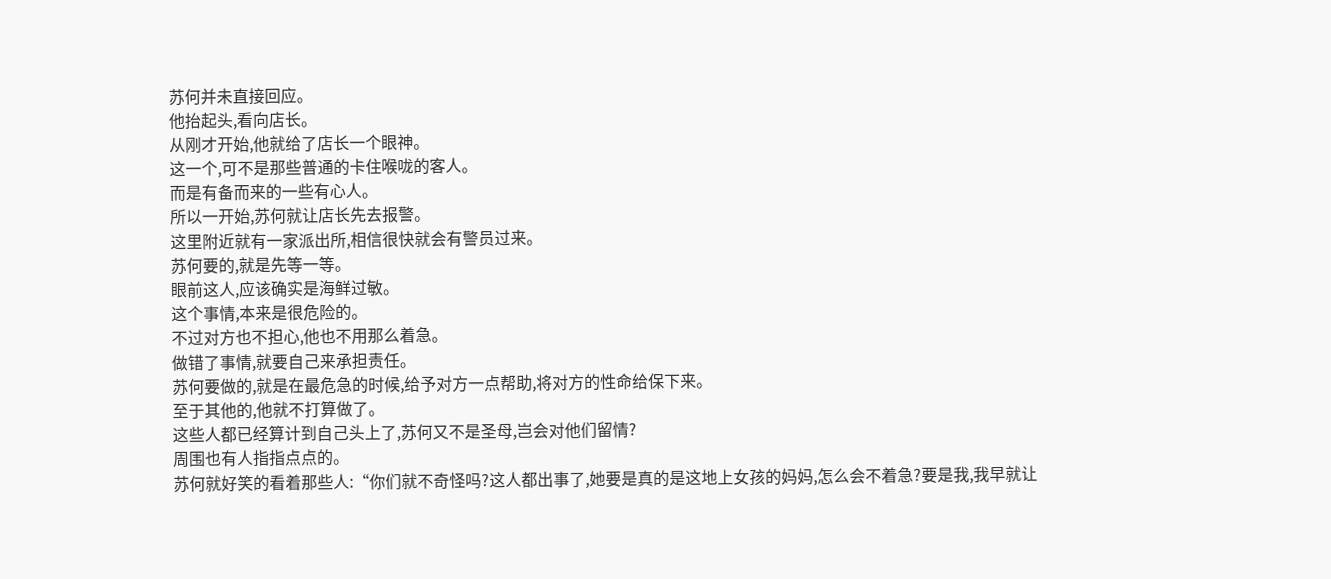苏何并未直接回应。
他抬起头,看向店长。
从刚才开始,他就给了店长一个眼神。
这一个,可不是那些普通的卡住喉咙的客人。
而是有备而来的一些有心人。
所以一开始,苏何就让店长先去报警。
这里附近就有一家派出所,相信很快就会有警员过来。
苏何要的,就是先等一等。
眼前这人,应该确实是海鲜过敏。
这个事情,本来是很危险的。
不过对方也不担心,他也不用那么着急。
做错了事情,就要自己来承担责任。
苏何要做的,就是在最危急的时候,给予对方一点帮助,将对方的性命给保下来。
至于其他的,他就不打算做了。
这些人都已经算计到自己头上了,苏何又不是圣母,岂会对他们留情?
周围也有人指指点点的。
苏何就好笑的看着那些人:“你们就不奇怪吗?这人都出事了,她要是真的是这地上女孩的妈妈,怎么会不着急?要是我,我早就让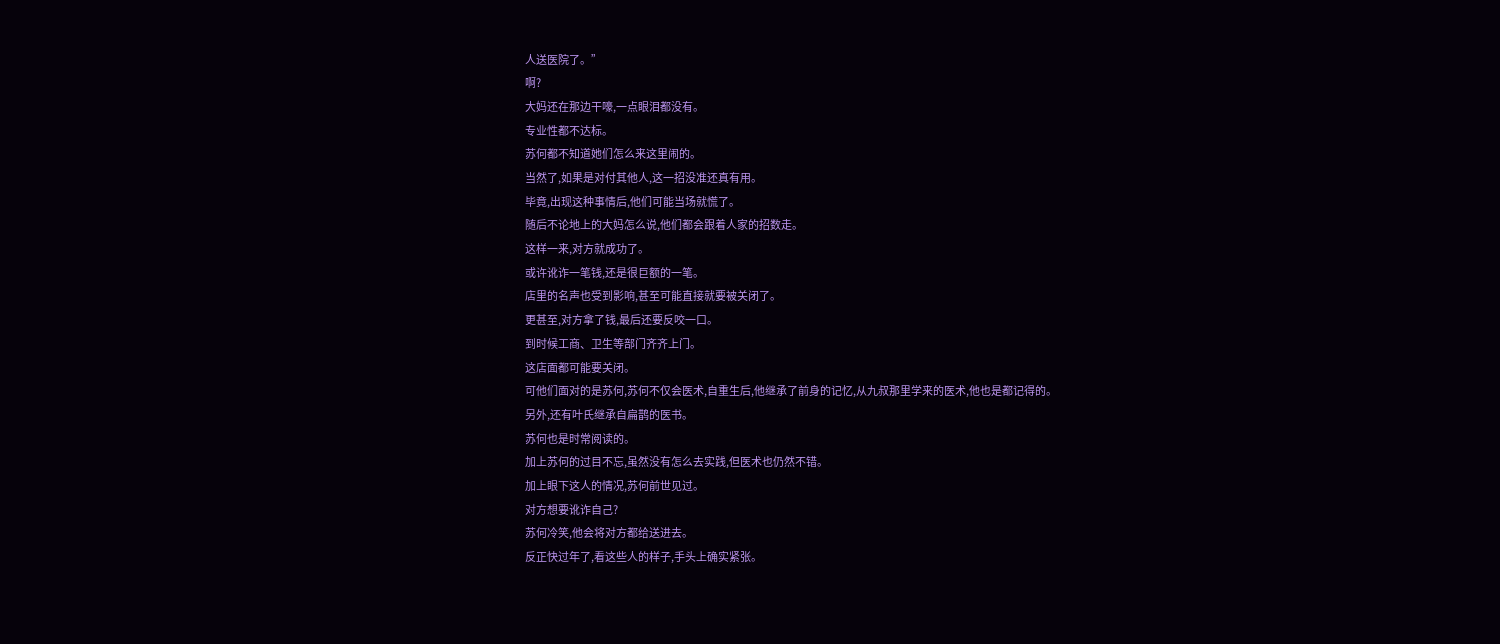人送医院了。”
啊?
大妈还在那边干嚎,一点眼泪都没有。
专业性都不达标。
苏何都不知道她们怎么来这里闹的。
当然了,如果是对付其他人,这一招没准还真有用。
毕竟,出现这种事情后,他们可能当场就慌了。
随后不论地上的大妈怎么说,他们都会跟着人家的招数走。
这样一来,对方就成功了。
或许讹诈一笔钱,还是很巨额的一笔。
店里的名声也受到影响,甚至可能直接就要被关闭了。
更甚至,对方拿了钱,最后还要反咬一口。
到时候工商、卫生等部门齐齐上门。
这店面都可能要关闭。
可他们面对的是苏何,苏何不仅会医术,自重生后,他继承了前身的记忆,从九叔那里学来的医术,他也是都记得的。
另外,还有叶氏继承自扁鹊的医书。
苏何也是时常阅读的。
加上苏何的过目不忘,虽然没有怎么去实践,但医术也仍然不错。
加上眼下这人的情况,苏何前世见过。
对方想要讹诈自己?
苏何冷笑,他会将对方都给送进去。
反正快过年了,看这些人的样子,手头上确实紧张。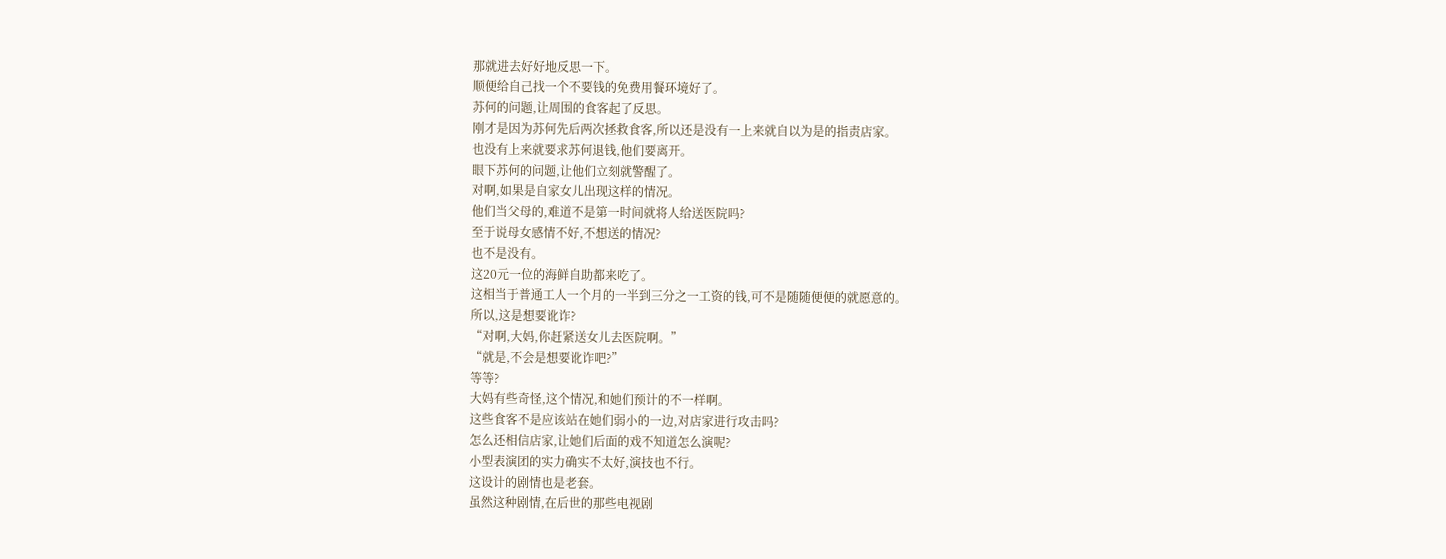那就进去好好地反思一下。
顺便给自己找一个不要钱的免费用餐环境好了。
苏何的问题,让周围的食客起了反思。
刚才是因为苏何先后两次拯救食客,所以还是没有一上来就自以为是的指责店家。
也没有上来就要求苏何退钱,他们要离开。
眼下苏何的问题,让他们立刻就警醒了。
对啊,如果是自家女儿出现这样的情况。
他们当父母的,难道不是第一时间就将人给送医院吗?
至于说母女感情不好,不想送的情况?
也不是没有。
这20元一位的海鲜自助都来吃了。
这相当于普通工人一个月的一半到三分之一工资的钱,可不是随随便便的就愿意的。
所以,这是想要讹诈?
“对啊,大妈,你赶紧送女儿去医院啊。”
“就是,不会是想要讹诈吧?”
等等?
大妈有些奇怪,这个情况,和她们预计的不一样啊。
这些食客不是应该站在她们弱小的一边,对店家进行攻击吗?
怎么还相信店家,让她们后面的戏不知道怎么演呢?
小型表演团的实力确实不太好,演技也不行。
这设计的剧情也是老套。
虽然这种剧情,在后世的那些电视剧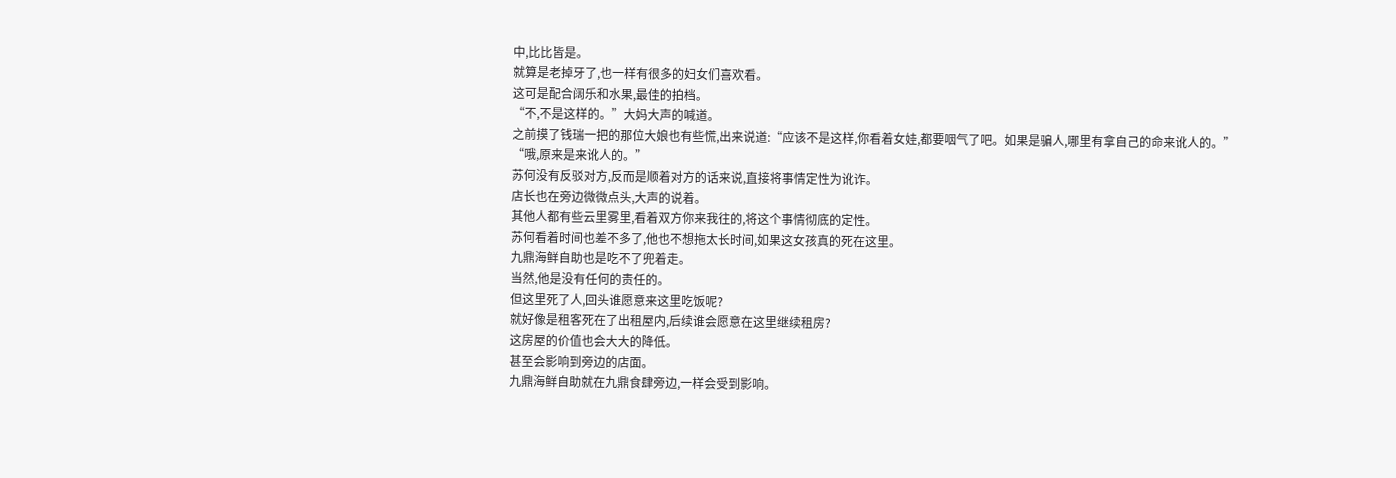中,比比皆是。
就算是老掉牙了,也一样有很多的妇女们喜欢看。
这可是配合阔乐和水果,最佳的拍档。
“不,不是这样的。”大妈大声的喊道。
之前摸了钱瑞一把的那位大娘也有些慌,出来说道:“应该不是这样,你看着女娃,都要咽气了吧。如果是骗人,哪里有拿自己的命来讹人的。”
“哦,原来是来讹人的。”
苏何没有反驳对方,反而是顺着对方的话来说,直接将事情定性为讹诈。
店长也在旁边微微点头,大声的说着。
其他人都有些云里雾里,看着双方你来我往的,将这个事情彻底的定性。
苏何看着时间也差不多了,他也不想拖太长时间,如果这女孩真的死在这里。
九鼎海鲜自助也是吃不了兜着走。
当然,他是没有任何的责任的。
但这里死了人,回头谁愿意来这里吃饭呢?
就好像是租客死在了出租屋内,后续谁会愿意在这里继续租房?
这房屋的价值也会大大的降低。
甚至会影响到旁边的店面。
九鼎海鲜自助就在九鼎食肆旁边,一样会受到影响。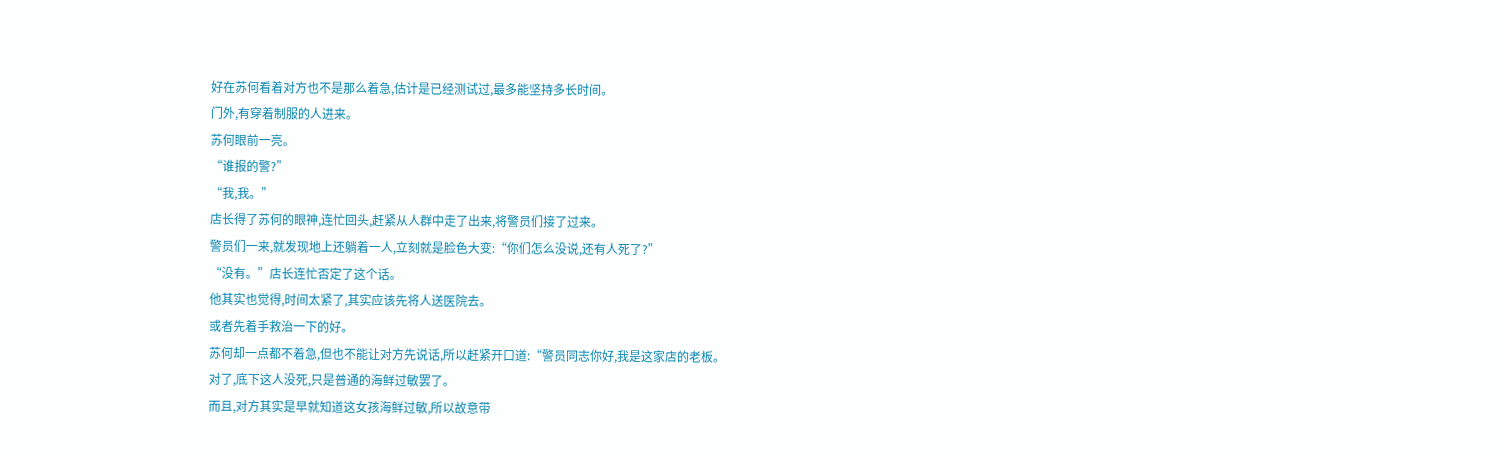好在苏何看着对方也不是那么着急,估计是已经测试过,最多能坚持多长时间。
门外,有穿着制服的人进来。
苏何眼前一亮。
“谁报的警?”
“我,我。”
店长得了苏何的眼神,连忙回头,赶紧从人群中走了出来,将警员们接了过来。
警员们一来,就发现地上还躺着一人,立刻就是脸色大变:“你们怎么没说,还有人死了?”
“没有。”店长连忙否定了这个话。
他其实也觉得,时间太紧了,其实应该先将人送医院去。
或者先着手救治一下的好。
苏何却一点都不着急,但也不能让对方先说话,所以赶紧开口道:“警员同志你好,我是这家店的老板。
对了,底下这人没死,只是普通的海鲜过敏罢了。
而且,对方其实是早就知道这女孩海鲜过敏,所以故意带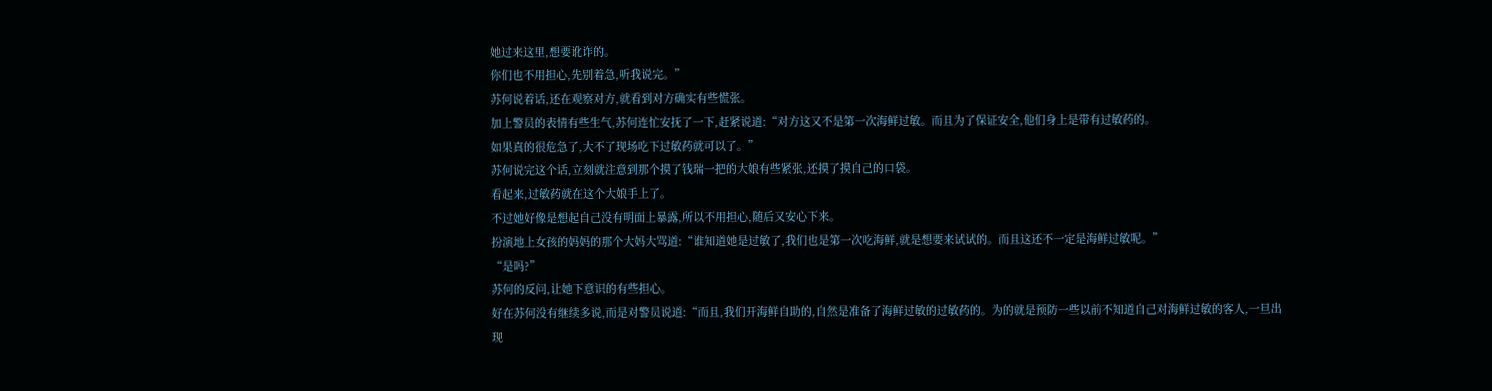她过来这里,想要讹诈的。
你们也不用担心,先别着急,听我说完。”
苏何说着话,还在观察对方,就看到对方确实有些慌张。
加上警员的表情有些生气,苏何连忙安抚了一下,赶紧说道:“对方这又不是第一次海鲜过敏。而且为了保证安全,他们身上是带有过敏药的。
如果真的很危急了,大不了现场吃下过敏药就可以了。”
苏何说完这个话,立刻就注意到那个摸了钱瑞一把的大娘有些紧张,还摸了摸自己的口袋。
看起来,过敏药就在这个大娘手上了。
不过她好像是想起自己没有明面上暴露,所以不用担心,随后又安心下来。
扮演地上女孩的妈妈的那个大妈大骂道:“谁知道她是过敏了,我们也是第一次吃海鲜,就是想要来试试的。而且这还不一定是海鲜过敏呢。”
“是吗?”
苏何的反问,让她下意识的有些担心。
好在苏何没有继续多说,而是对警员说道:“而且,我们开海鲜自助的,自然是准备了海鲜过敏的过敏药的。为的就是预防一些以前不知道自己对海鲜过敏的客人,一旦出现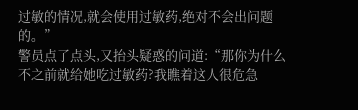过敏的情况,就会使用过敏药,绝对不会出问题的。”
警员点了点头,又抬头疑惑的问道:“那你为什么不之前就给她吃过敏药?我瞧着这人很危急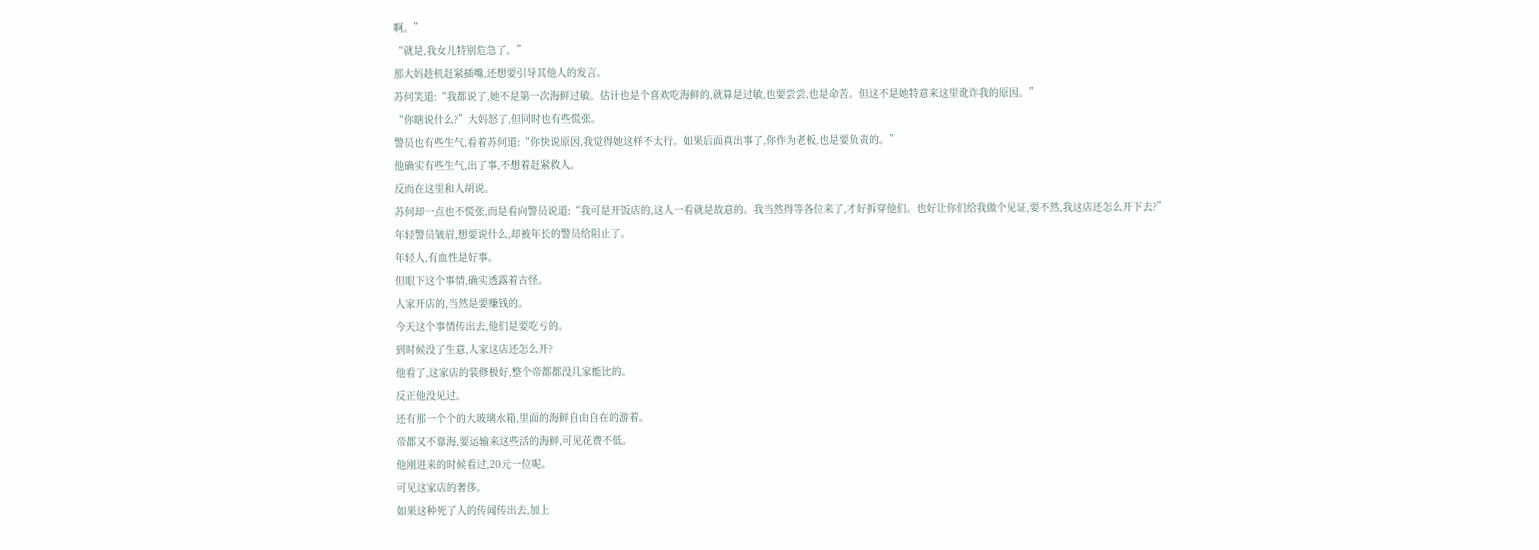啊。”
“就是,我女儿特别危急了。”
那大妈趁机赶紧插嘴,还想要引导其他人的发言。
苏何笑道:“我都说了,她不是第一次海鲜过敏。估计也是个喜欢吃海鲜的,就算是过敏,也要尝尝,也是命苦。但这不是她特意来这里讹诈我的原因。”
“你瞎说什么?”大妈怒了,但同时也有些慌张。
警员也有些生气,看着苏何道:“你快说原因,我觉得她这样不太行。如果后面真出事了,你作为老板,也是要负责的。”
他确实有些生气,出了事,不想着赶紧救人。
反而在这里和人胡说。
苏何却一点也不慌张,而是看向警员说道:“我可是开饭店的,这人一看就是故意的。我当然得等各位来了,才好拆穿他们。也好让你们给我做个见证,要不然,我这店还怎么开下去?”
年轻警员皱眉,想要说什么,却被年长的警员给阻止了。
年轻人,有血性是好事。
但眼下这个事情,确实透露着古怪。
人家开店的,当然是要赚钱的。
今天这个事情传出去,他们是要吃亏的。
到时候没了生意,人家这店还怎么开?
他看了,这家店的装修极好,整个帝都都没几家能比的。
反正他没见过。
还有那一个个的大玻璃水箱,里面的海鲜自由自在的游着。
帝都又不靠海,要运输来这些活的海鲜,可见花费不低。
他刚进来的时候看过,20元一位呢。
可见这家店的奢侈。
如果这种死了人的传闻传出去,加上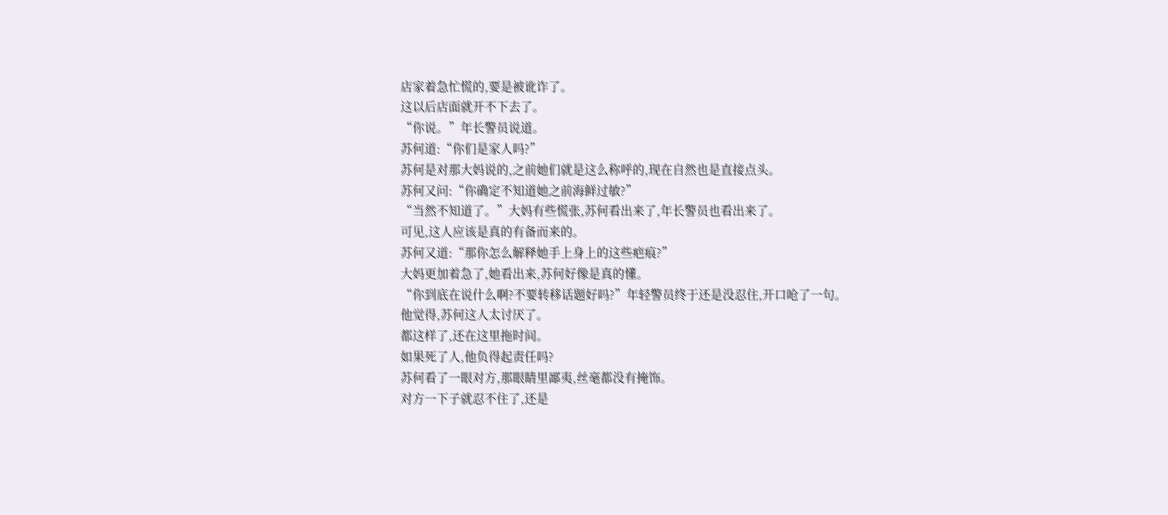店家着急忙慌的,要是被讹诈了。
这以后店面就开不下去了。
“你说。”年长警员说道。
苏何道:“你们是家人吗?”
苏何是对那大妈说的,之前她们就是这么称呼的,现在自然也是直接点头。
苏何又问:“你确定不知道她之前海鲜过敏?”
“当然不知道了。”大妈有些慌张,苏何看出来了,年长警员也看出来了。
可见,这人应该是真的有备而来的。
苏何又道:“那你怎么解释她手上身上的这些疤痕?”
大妈更加着急了,她看出来,苏何好像是真的懂。
“你到底在说什么啊?不要转移话题好吗?”年轻警员终于还是没忍住,开口呛了一句。
他觉得,苏何这人太讨厌了。
都这样了,还在这里拖时间。
如果死了人,他负得起责任吗?
苏何看了一眼对方,那眼睛里鄙夷,丝毫都没有掩饰。
对方一下子就忍不住了,还是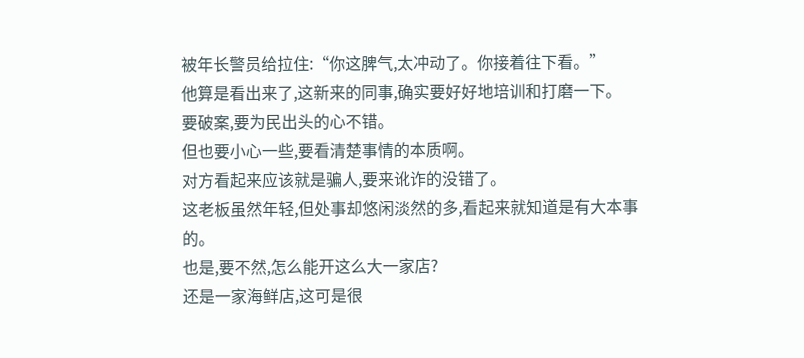被年长警员给拉住:“你这脾气,太冲动了。你接着往下看。”
他算是看出来了,这新来的同事,确实要好好地培训和打磨一下。
要破案,要为民出头的心不错。
但也要小心一些,要看清楚事情的本质啊。
对方看起来应该就是骗人,要来讹诈的没错了。
这老板虽然年轻,但处事却悠闲淡然的多,看起来就知道是有大本事的。
也是,要不然,怎么能开这么大一家店?
还是一家海鲜店,这可是很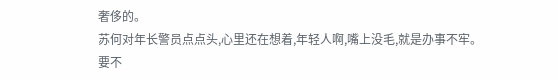奢侈的。
苏何对年长警员点点头,心里还在想着,年轻人啊,嘴上没毛,就是办事不牢。
要不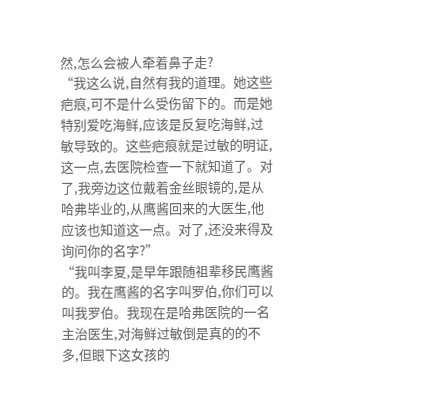然,怎么会被人牵着鼻子走?
“我这么说,自然有我的道理。她这些疤痕,可不是什么受伤留下的。而是她特别爱吃海鲜,应该是反复吃海鲜,过敏导致的。这些疤痕就是过敏的明证,这一点,去医院检查一下就知道了。对了,我旁边这位戴着金丝眼镜的,是从哈弗毕业的,从鹰酱回来的大医生,他应该也知道这一点。对了,还没来得及询问你的名字?”
“我叫李夏,是早年跟随祖辈移民鹰酱的。我在鹰酱的名字叫罗伯,你们可以叫我罗伯。我现在是哈弗医院的一名主治医生,对海鲜过敏倒是真的的不多,但眼下这女孩的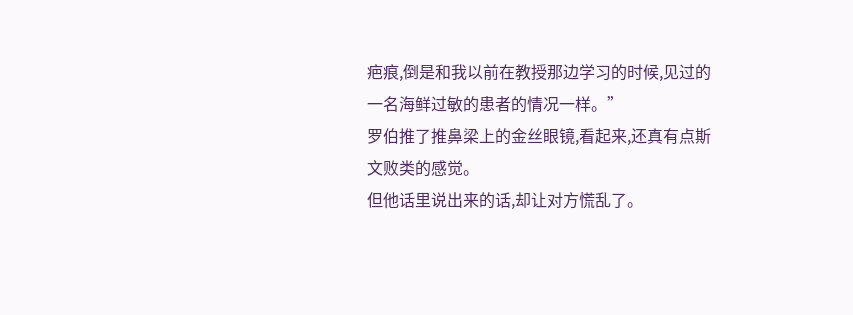疤痕,倒是和我以前在教授那边学习的时候,见过的一名海鲜过敏的患者的情况一样。”
罗伯推了推鼻梁上的金丝眼镜,看起来,还真有点斯文败类的感觉。
但他话里说出来的话,却让对方慌乱了。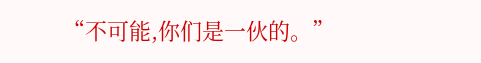“不可能,你们是一伙的。”